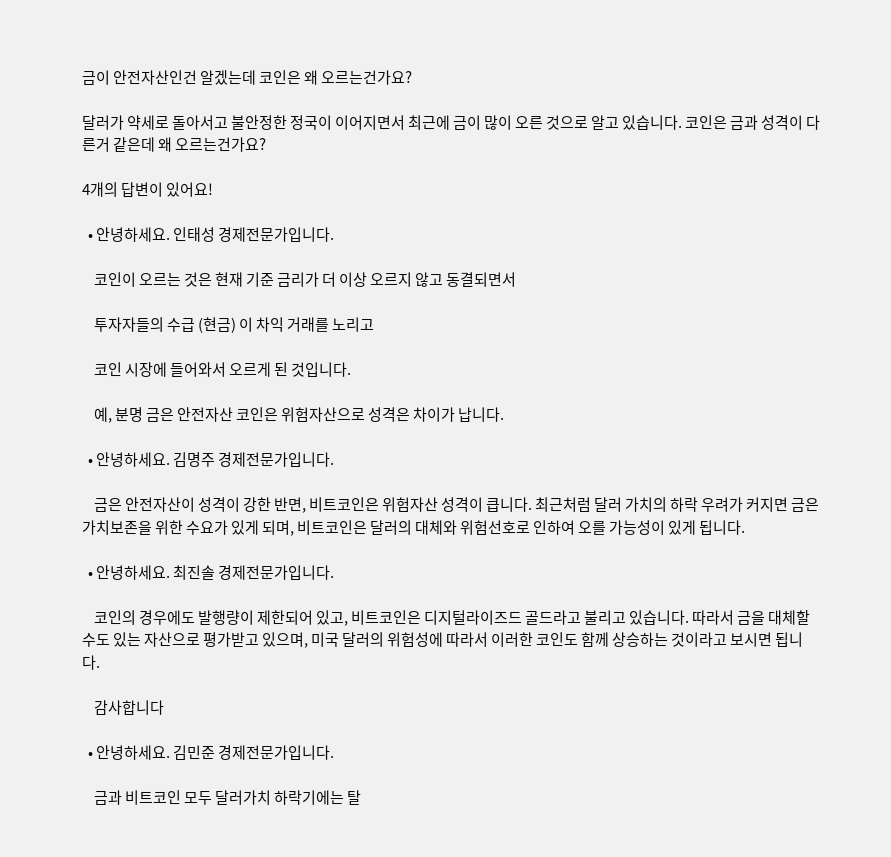금이 안전자산인건 알겠는데 코인은 왜 오르는건가요?

달러가 약세로 돌아서고 불안정한 정국이 이어지면서 최근에 금이 많이 오른 것으로 알고 있습니다. 코인은 금과 성격이 다른거 같은데 왜 오르는건가요?

4개의 답변이 있어요!

  • 안녕하세요. 인태성 경제전문가입니다.

    코인이 오르는 것은 현재 기준 금리가 더 이상 오르지 않고 동결되면서

    투자자들의 수급 (현금) 이 차익 거래를 노리고

    코인 시장에 들어와서 오르게 된 것입니다.

    예, 분명 금은 안전자산 코인은 위험자산으로 성격은 차이가 납니다.

  • 안녕하세요. 김명주 경제전문가입니다.

    금은 안전자산이 성격이 강한 반면, 비트코인은 위험자산 성격이 큽니다. 최근처럼 달러 가치의 하락 우려가 커지면 금은 가치보존을 위한 수요가 있게 되며, 비트코인은 달러의 대체와 위험선호로 인하여 오를 가능성이 있게 됩니다.

  • 안녕하세요. 최진솔 경제전문가입니다.

    코인의 경우에도 발행량이 제한되어 있고, 비트코인은 디지털라이즈드 골드라고 불리고 있습니다. 따라서 금을 대체할 수도 있는 자산으로 평가받고 있으며, 미국 달러의 위험성에 따라서 이러한 코인도 함께 상승하는 것이라고 보시면 됩니다.

    감사합니다

  • 안녕하세요. 김민준 경제전문가입니다.

    금과 비트코인 모두 달러가치 하락기에는 탈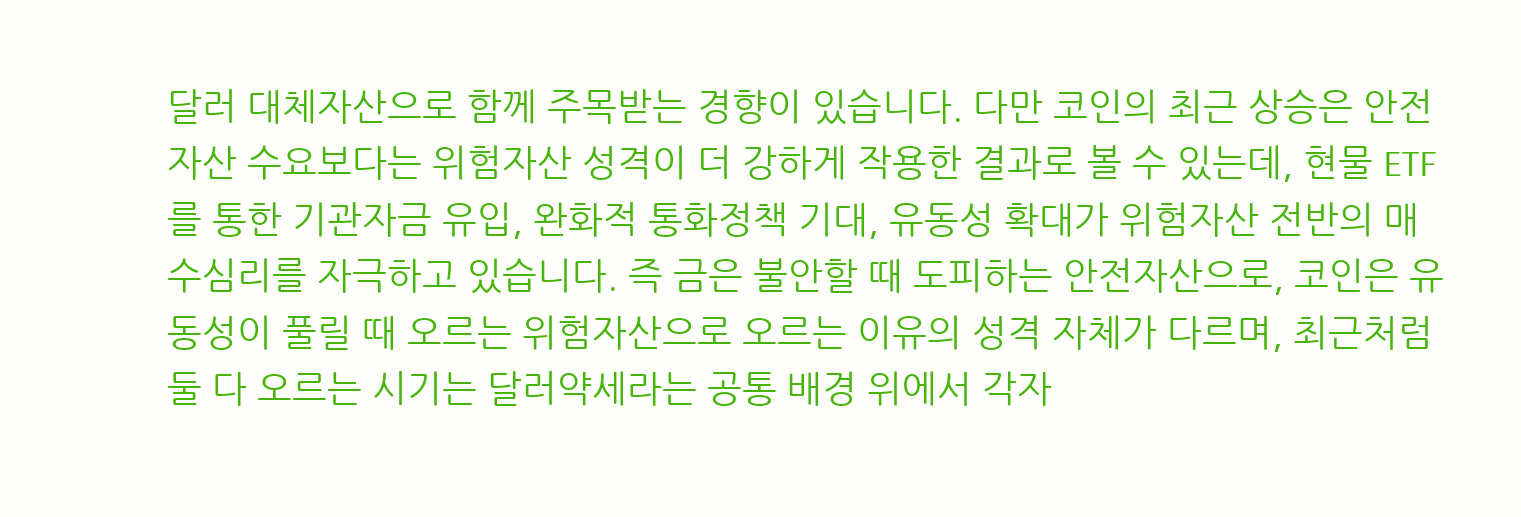달러 대체자산으로 함께 주목받는 경향이 있습니다. 다만 코인의 최근 상승은 안전자산 수요보다는 위험자산 성격이 더 강하게 작용한 결과로 볼 수 있는데, 현물 ETF를 통한 기관자금 유입, 완화적 통화정책 기대, 유동성 확대가 위험자산 전반의 매수심리를 자극하고 있습니다. 즉 금은 불안할 때 도피하는 안전자산으로, 코인은 유동성이 풀릴 때 오르는 위험자산으로 오르는 이유의 성격 자체가 다르며, 최근처럼 둘 다 오르는 시기는 달러약세라는 공통 배경 위에서 각자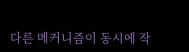다른 메커니즘이 동시에 작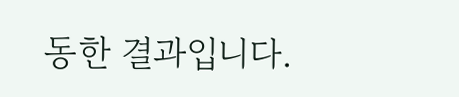동한 결과입니다.